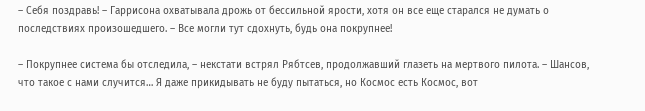– Себя поздравь! – Гаррисона охватывала дрожь от бессильной ярости, хотя он все еще старался не думать о последствиях произошедшего. – Все могли тут сдохнуть, будь она покрупнее!

– Покрупнее система бы отследила, – некстати встрял Рябтсев, продолжавший глазеть на мертвого пилота. – Шансов, что такое с нами случится… Я даже прикидывать не буду пытаться, но Космос есть Космос, вот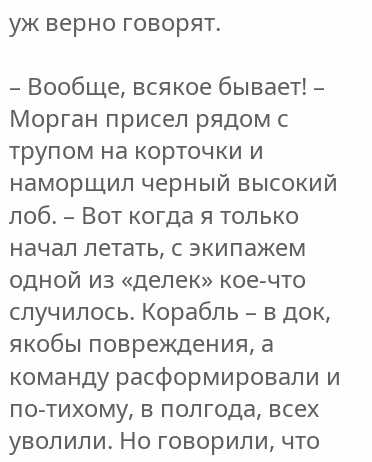уж верно говорят.

– Вообще, всякое бывает! – Морган присел рядом с трупом на корточки и наморщил черный высокий лоб. – Вот когда я только начал летать, с экипажем одной из «делек» кое-что случилось. Корабль – в док, якобы повреждения, а команду расформировали и по-тихому, в полгода, всех уволили. Но говорили, что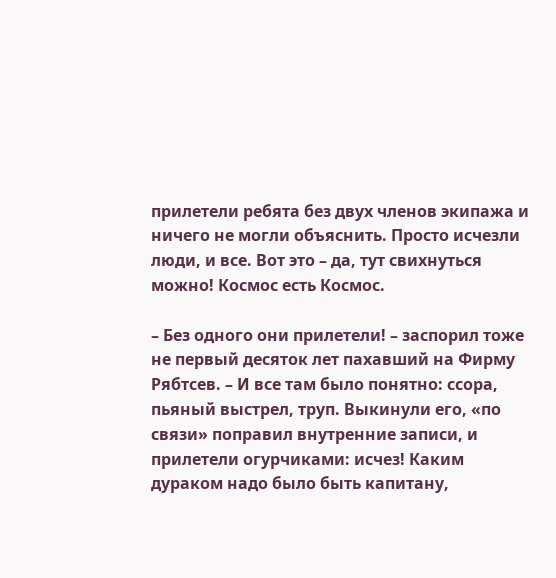прилетели ребята без двух членов экипажа и ничего не могли объяснить. Просто исчезли люди, и все. Вот это – да, тут свихнуться можно! Космос есть Космос.

– Без одного они прилетели! – заспорил тоже не первый десяток лет пахавший на Фирму Рябтсев. – И все там было понятно: ссора, пьяный выстрел, труп. Выкинули его, «по связи» поправил внутренние записи, и прилетели огурчиками: исчез! Каким дураком надо было быть капитану,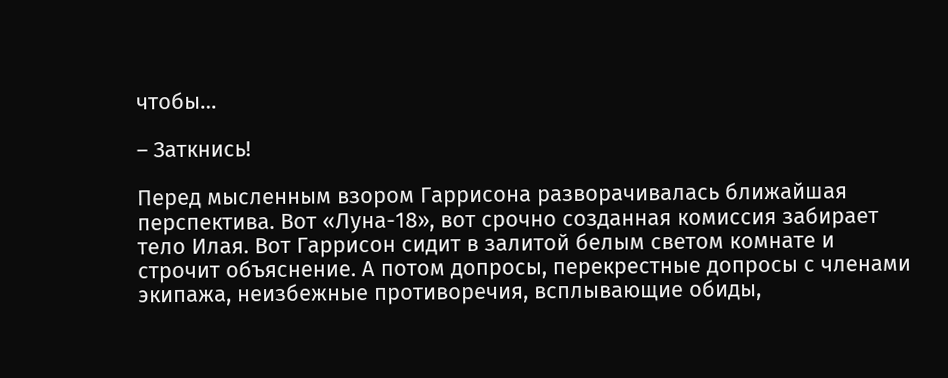чтобы…

– Заткнись!

Перед мысленным взором Гаррисона разворачивалась ближайшая перспектива. Вот «Луна-18», вот срочно созданная комиссия забирает тело Илая. Вот Гаррисон сидит в залитой белым светом комнате и строчит объяснение. А потом допросы, перекрестные допросы с членами экипажа, неизбежные противоречия, всплывающие обиды,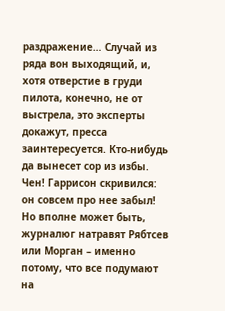раздражение… Случай из ряда вон выходящий, и, хотя отверстие в груди пилота, конечно, не от выстрела, это эксперты докажут, пресса заинтересуется. Кто-нибудь да вынесет сор из избы. Чен! Гаррисон скривился: он совсем про нее забыл! Но вполне может быть, журналюг натравят Рябтсев или Морган – именно потому, что все подумают на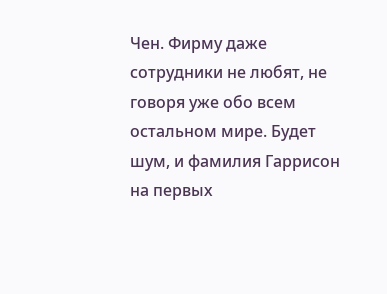Чен. Фирму даже сотрудники не любят, не говоря уже обо всем остальном мире. Будет шум, и фамилия Гаррисон на первых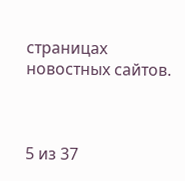страницах новостных сайтов.



5 из 37